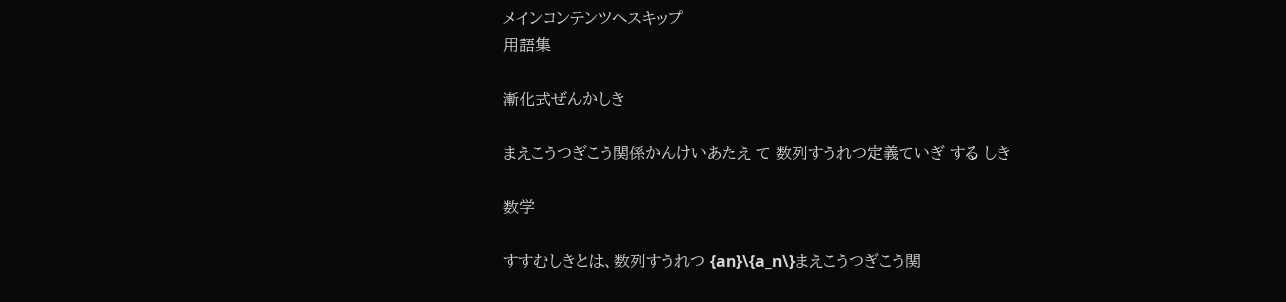メインコンテンツへスキップ
用語集

漸化式ぜんかしき

まえこうつぎこう関係かんけいあたえ て 数列すうれつ定義ていぎ する しき

数学

すすむしきとは、数列すうれつ {an}\{a_n\}まえこうつぎこう関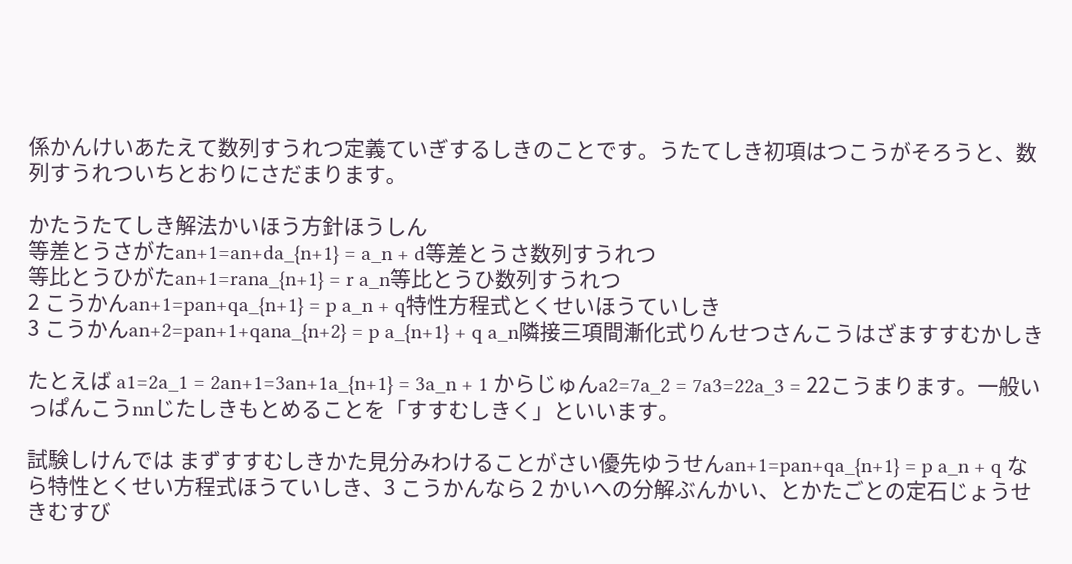係かんけいあたえて数列すうれつ定義ていぎするしきのことです。うたてしき初項はつこうがそろうと、数列すうれついちとおりにさだまります。

かたうたてしき解法かいほう方針ほうしん
等差とうさがたan+1=an+da_{n+1} = a_n + d等差とうさ数列すうれつ
等比とうひがたan+1=rana_{n+1} = r a_n等比とうひ数列すうれつ
2 こうかんan+1=pan+qa_{n+1} = p a_n + q特性方程式とくせいほうていしき
3 こうかんan+2=pan+1+qana_{n+2} = p a_{n+1} + q a_n隣接三項間漸化式りんせつさんこうはざますすむかしき

たとえば a1=2a_1 = 2an+1=3an+1a_{n+1} = 3a_n + 1 からじゅんa2=7a_2 = 7a3=22a_3 = 22こうまります。一般いっぱんこうnnじたしきもとめることを「すすむしきく」といいます。

試験しけんでは まずすすむしきかた見分みわけることがさい優先ゆうせんan+1=pan+qa_{n+1} = p a_n + q なら特性とくせい方程式ほうていしき、3 こうかんなら 2 かいへの分解ぶんかい、とかたごとの定石じょうせきむすび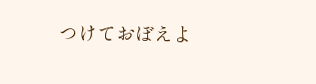つけておぼえよ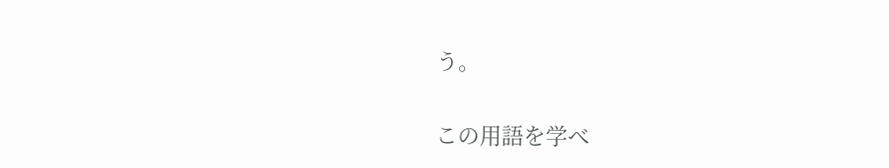う。

この用語を学べ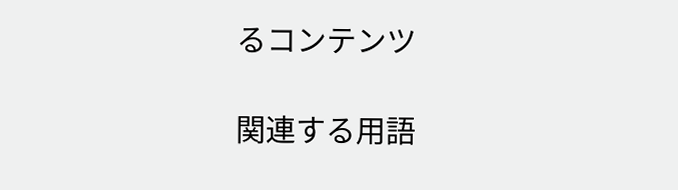るコンテンツ

関連する用語